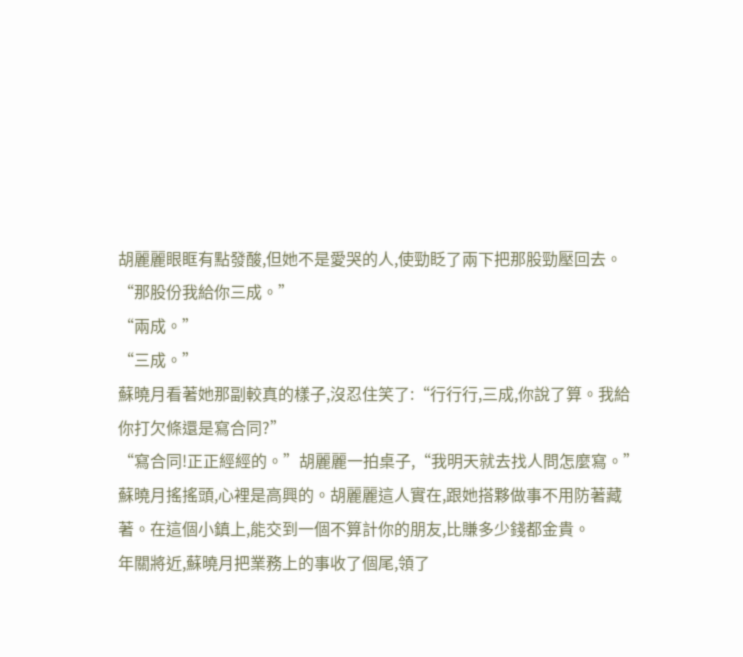胡麗麗眼眶有點發酸,但她不是愛哭的人,使勁眨了兩下把那股勁壓回去。
“那股份我給你三成。”
“兩成。”
“三成。”
蘇曉月看著她那副較真的樣子,沒忍住笑了:“行行行,三成,你說了算。我給你打欠條還是寫合同?”
“寫合同!正正經經的。”胡麗麗一拍桌子,“我明天就去找人問怎麼寫。”
蘇曉月搖搖頭,心裡是高興的。胡麗麗這人實在,跟她搭夥做事不用防著藏著。在這個小鎮上,能交到一個不算計你的朋友,比賺多少錢都金貴。
年關將近,蘇曉月把業務上的事收了個尾,領了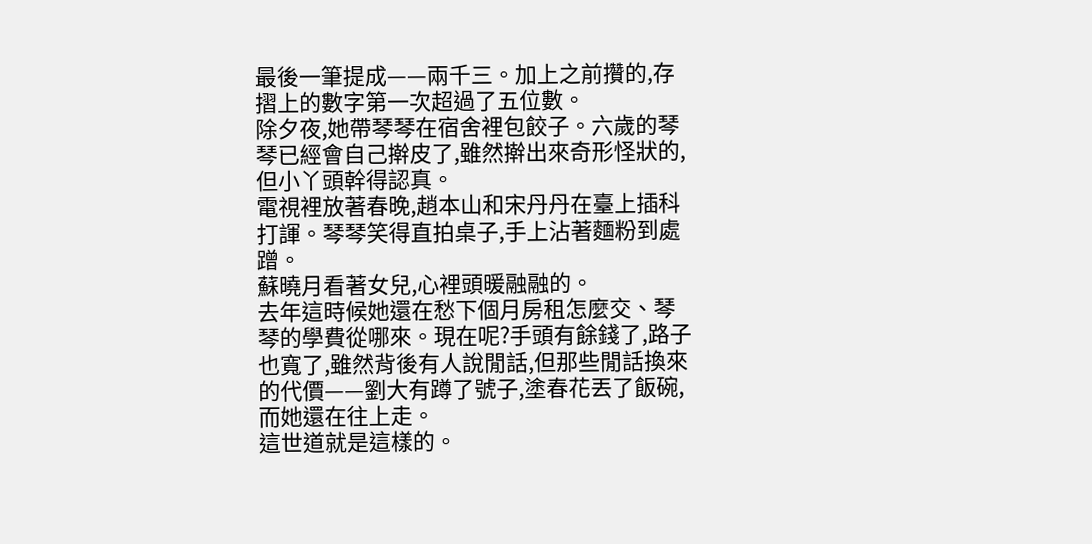最後一筆提成——兩千三。加上之前攢的,存摺上的數字第一次超過了五位數。
除夕夜,她帶琴琴在宿舍裡包餃子。六歲的琴琴已經會自己擀皮了,雖然擀出來奇形怪狀的,但小丫頭幹得認真。
電視裡放著春晚,趙本山和宋丹丹在臺上插科打諢。琴琴笑得直拍桌子,手上沾著麵粉到處蹭。
蘇曉月看著女兒,心裡頭暖融融的。
去年這時候她還在愁下個月房租怎麼交、琴琴的學費從哪來。現在呢?手頭有餘錢了,路子也寬了,雖然背後有人說閒話,但那些閒話換來的代價——劉大有蹲了號子,塗春花丟了飯碗,而她還在往上走。
這世道就是這樣的。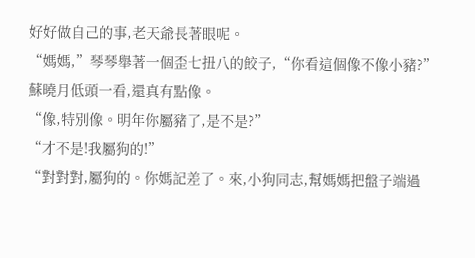好好做自己的事,老天爺長著眼呢。
“媽媽,”琴琴舉著一個歪七扭八的餃子,“你看這個像不像小豬?”
蘇曉月低頭一看,還真有點像。
“像,特別像。明年你屬豬了,是不是?”
“才不是!我屬狗的!”
“對對對,屬狗的。你媽記差了。來,小狗同志,幫媽媽把盤子端過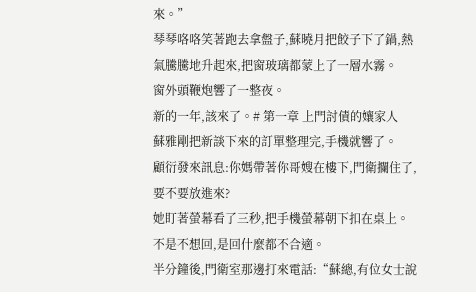來。”
琴琴咯咯笑著跑去拿盤子,蘇曉月把餃子下了鍋,熱氣騰騰地升起來,把窗玻璃都蒙上了一層水霧。
窗外頭鞭炮響了一整夜。
新的一年,該來了。# 第一章 上門討債的孃家人
蘇雅剛把新談下來的訂單整理完,手機就響了。
顧衍發來訊息:你媽帶著你哥嫂在樓下,門衛攔住了,要不要放進來?
她盯著螢幕看了三秒,把手機螢幕朝下扣在桌上。
不是不想回,是回什麼都不合適。
半分鐘後,門衛室那邊打來電話:“蘇總,有位女士說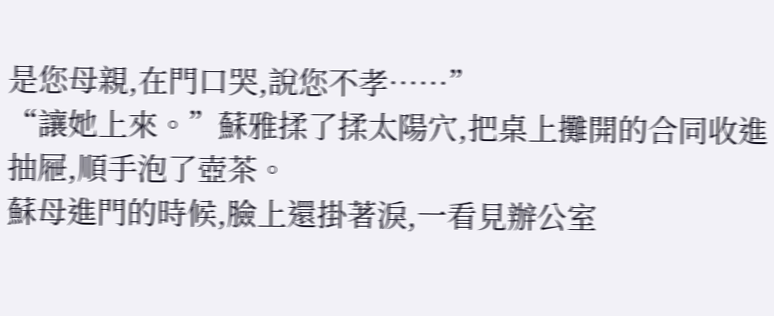是您母親,在門口哭,說您不孝……”
“讓她上來。”蘇雅揉了揉太陽穴,把桌上攤開的合同收進抽屜,順手泡了壺茶。
蘇母進門的時候,臉上還掛著淚,一看見辦公室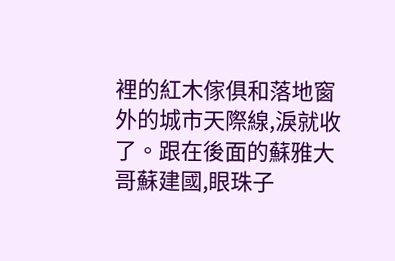裡的紅木傢俱和落地窗外的城市天際線,淚就收了。跟在後面的蘇雅大哥蘇建國,眼珠子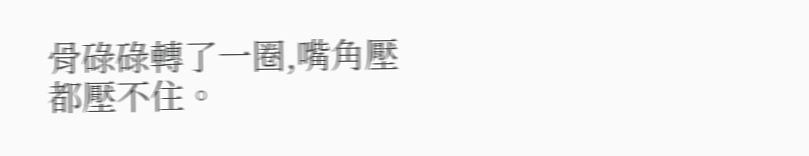骨碌碌轉了一圈,嘴角壓都壓不住。